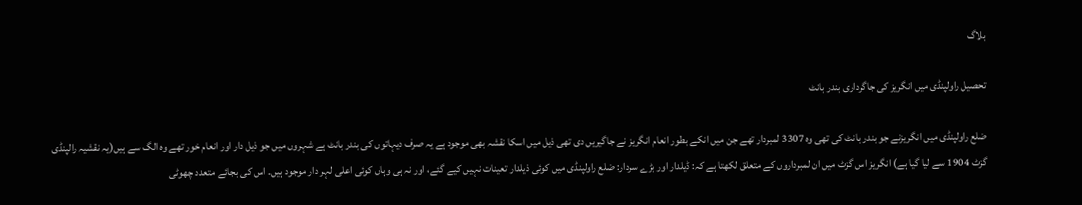بلاگ

تحصیل راولپنڈی میں انگریز کی جاگرداری بندر بانٹ

ضلع راولپنڈی میں انگریزنے جو بندر بانٹ کی تھی وہ 3307 لمبردار تھے جن میں انکے بطور انعام انگریز نے جاگیریں دی تھی ذیل میں اسکا نقشہ بھی موجود ہے یہ صرف دیہاتوں کی بندر بانٹ ہے شہروں میں جو ذیل دار اور انعام خور تھے وہ الگ سے ہیں(یہ نقشیہ رالپنڈی گزٹ 1904 سے لیا گیا ہے) انگریز اس گزٹ میں ان لمبرداروں کے متعلق لکھتا ہے کہ: ڈیلدار اور بڑے سردار: ضلع راولپنڈی میں کوئی ذیلدار تعینات نہیں کیے گئے، اور نہ ہی وہاں کوئی اعلی لہر دار موجود ہیں۔ اس کی بجائے متعدد چھوٹی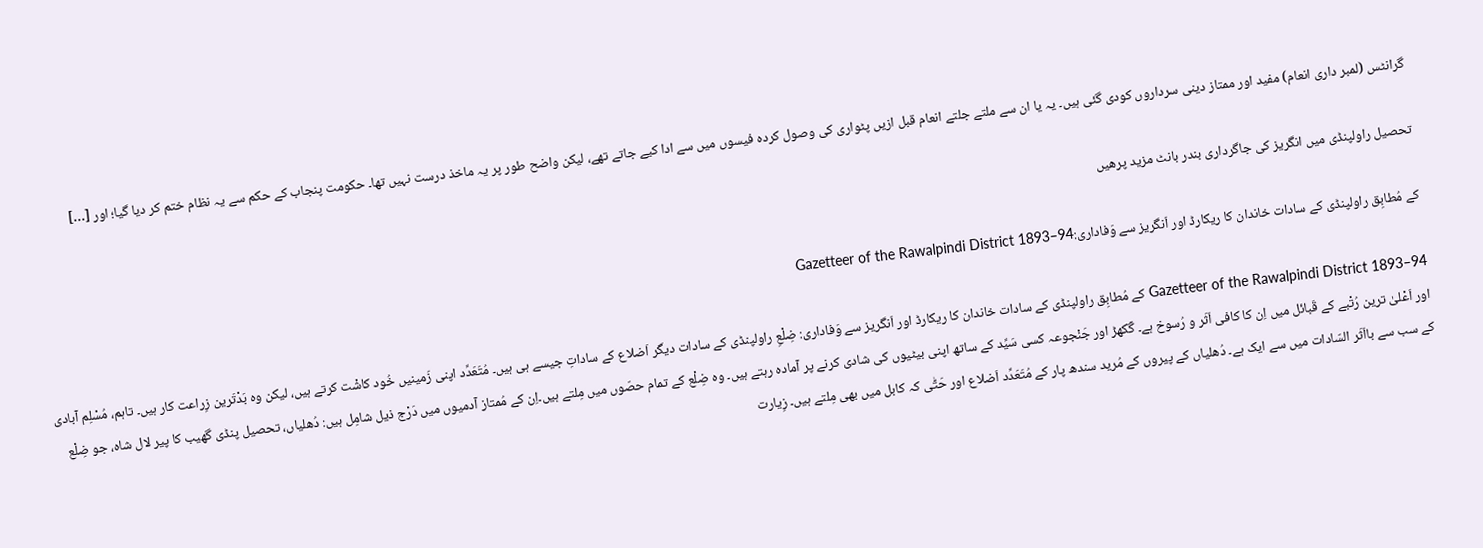گرانٹس (لمبر داری انعام) مفید اور ممتاز دینی سرداروں کودی گئی ہیں۔ یہ یا ان سے ملتے جلتے انعام قبل ازیں پٹواری کی وصول کردہ فیسوں میں سے ادا کیے جاتے تھے، لیکن واضح طور پر یہ ماخذ درست نہیں تھا۔ حکومت پنجاب کے حکم سے یہ نظام ختم کر دیا گیا؛ اور […]

تحصیل راولپنڈی میں انگریز کی جاگرداری بندر بانٹ مزید پرھیں

کے مُطابِق راولپنڈی کے سادات خاندان کا ریکارڈ اور اَنگریز سے وَفاداری:Gazetteer of the Rawalpindi District 1893–94

Gazetteer of the Rawalpindi District 1893–94 کے مُطابِق راولپنڈی کے سادات خاندان کا ریکارڈ اور اَنگریز سے وَفاداری: ضِلْعِ راولپنڈی کے سادات دیگر اَضلاع کے ساداتِ جیسے ہی ہیں۔ مُتَعَدِّد اپنی زَمینیں خُود کاشْت کرتے ہیں، لیکن وہ بَدْتَرین زِراعت کار ہیں۔ تاہم، مُسْلِم آبادی اور اَعْلیٰ ترین رُتْبے کے قَبائل میں اِن کا کافی اَثَر و رُسوخ ہے۔ گَکھڑ اور جَنْجوعہ کسی سَیِّد کے ساتھ اپنی بیٹیوں کی شادی کرنے پر آمادہ رہتے ہیں۔ وہ ضِلْع کے تمام حصّوں میں مِلتے ہیں۔اِن کے مُمتاز آدمیوں میں دَرْج ذیل شامِل ہیں: دُھلیاں، تحصیل پنڈی گھیب کا پیر لال شاہ، جو ضِلْع کے سب سے بااَثَر السّادات میں سے ایک ہے۔ دُھلیاں کے پیروں کے مُرید سندھ پار کے مُتَعَدِّد اَضلاع اور حَتّٰی کہ کابل میں بھی مِلتے ہیں۔ زِیارت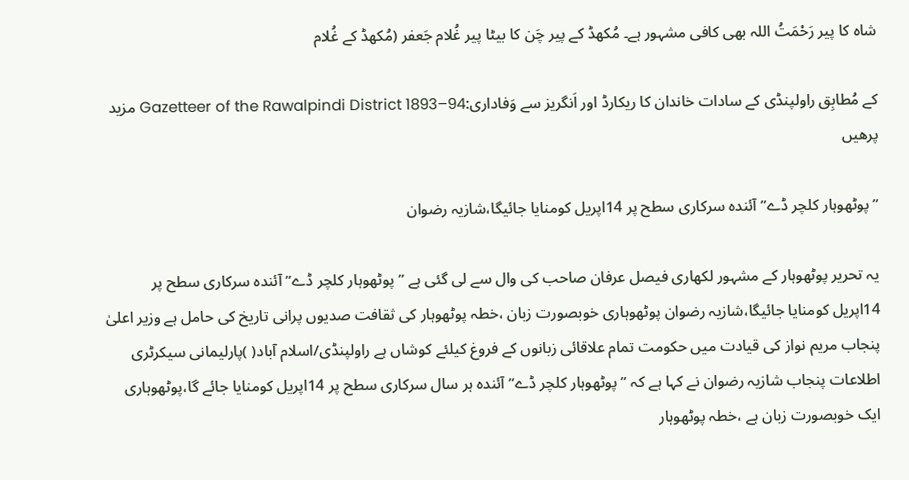شاہ کا پیر رَحْمَتُ اللہ بھی کافی مشہور ہے۔ مُکھڈ کے پیر چَن کا بیٹا پیر غُلام جَعفر (مُکھڈ کے غُلام

کے مُطابِق راولپنڈی کے سادات خاندان کا ریکارڈ اور اَنگریز سے وَفاداری:Gazetteer of the Rawalpindi District 1893–94 مزید پرھیں

”پوٹھوہار کلچر ڈے”آئندہ سرکاری سطح پر 14اپریل کومنایا جائیگا،شازیہ رضوان

یہ تحریر پوٹھوہار کے مشہور لکھاری فیصل عرفان صاحب کی وال سے لی گئی ہے ”پوٹھوہار کلچر ڈے”آئندہ سرکاری سطح پر 14اپریل کومنایا جائیگا،شازیہ رضوان پوٹھوہاری خوبصورت زبان ،خطہ پوٹھوہار کی ثقافت صدیوں پرانی تاریخ کی حامل ہے وزیر اعلیٰ پنجاب مریم نواز کی قیادت میں حکومت تمام علاقائی زبانوں کے فروغ کیلئے کوشاں ہے راولپنڈی/اسلام آباد( )پارلیمانی سیکرٹری اطلاعات پنجاب شازیہ رضوان نے کہا ہے کہ ”پوٹھوہار کلچر ڈے”آئندہ ہر سال سرکاری سطح پر 14اپریل کومنایا جائے گا،پوٹھوہاری ایک خوبصورت زبان ہے ،خطہ پوٹھوہار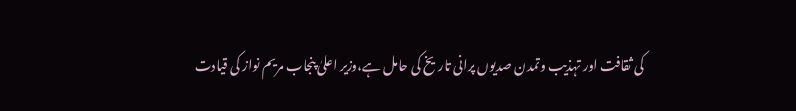کی ثقافت اور تہذیب وتمدن صدیوں پرانی تاریخ کی حامل ہے،وزیر اعلیٰ پنجاب مریم نواز کی قیادت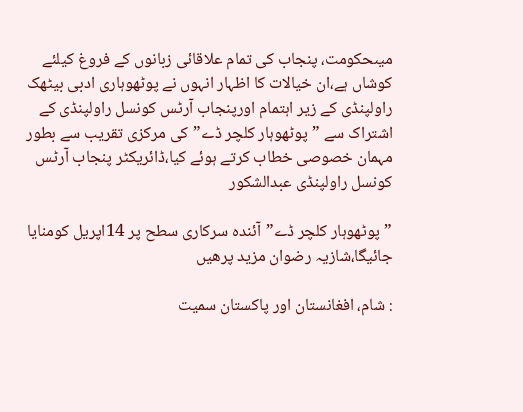میںحکومت، پنجاب کی تمام علاقائی زبانوں کے فروغ کیلئے کوشاں ہے،ان خیالات کا اظہار انہوں نے پوٹھوہاری ادبی بیٹھک راولپنڈی کے زیر اہتمام اورپنجاب آرٹس کونسل راولپنڈی کے اشتراک سے ”پوٹھوہار کلچر ڈے”کی مرکزی تقریب سے بطور مہمان خصوصی خطاب کرتے ہوئے کیا،ڈائریکٹر پنجاب آرٹس کونسل راولپنڈی عبدالشکور

”پوٹھوہار کلچر ڈے”آئندہ سرکاری سطح پر 14اپریل کومنایا جائیگا،شازیہ رضوان مزید پرھیں

: شام، افغانستان اور پاکستان سمیت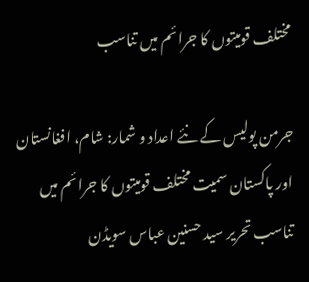مختلف قومیتوں کا جرائم میں تناسب

جرمن پولیس کے نئے اعداد و شمار: شام، افغانستان اور پاکستان سمیت مختلف قومیتوں کا جرائم میں تناسب تحریر سید حسنین عباس سویڈن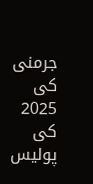جرمنی کی 2025 کی پولیس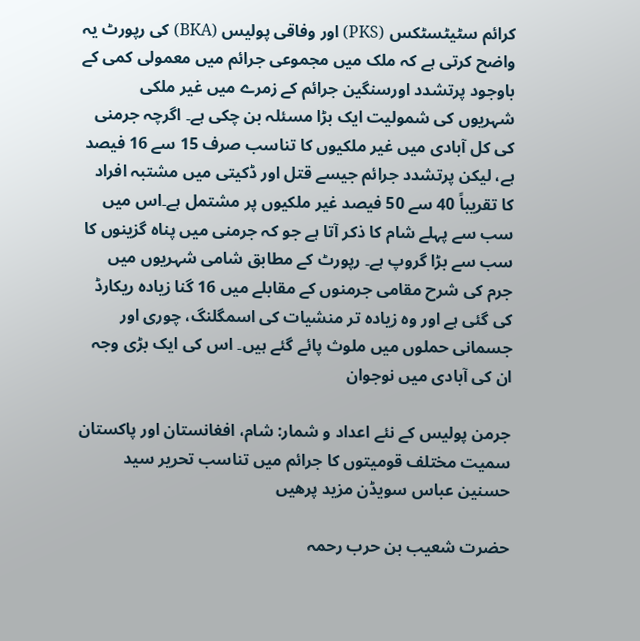کرائم سٹیٹسٹکس (PKS) اور وفاقی پولیس (BKA) کی رپورٹ یہ واضح کرتی ہے کہ ملک میں مجموعی جرائم میں معمولی کمی کے باوجود پرتشدد اورسنگین جرائم کے زمرے میں غیر ملکی شہریوں کی شمولیت ایک بڑا مسئلہ بن چکی ہے۔ اگرچہ جرمنی کی کل آبادی میں غیر ملکیوں کا تناسب صرف 15 سے 16 فیصد ہے، لیکن پرتشدد جرائم جیسے قتل اور ڈکیتی میں مشتبہ افراد کا تقریباً 40 سے 50 فیصد غیر ملکیوں پر مشتمل ہے۔اس میں سب سے پہلے شام کا ذکر آتا ہے جو کہ جرمنی میں پناہ گزینوں کا سب سے بڑا گروپ ہے۔ رپورٹ کے مطابق شامی شہریوں میں جرم کی شرح مقامی جرمنوں کے مقابلے میں 16 گنا زیادہ ریکارڈ کی گئی ہے اور وہ زیادہ تر منشیات کی اسمگلنگ، چوری اور جسمانی حملوں میں ملوث پائے گئے ہیں۔ اس کی ایک بڑی وجہ ان کی آبادی میں نوجوان

جرمن پولیس کے نئے اعداد و شمار: شام، افغانستان اور پاکستان سمیت مختلف قومیتوں کا جرائم میں تناسب تحریر سید حسنین عباس سویڈن مزید پرھیں

حضرت شعیب بن حرب رحمہ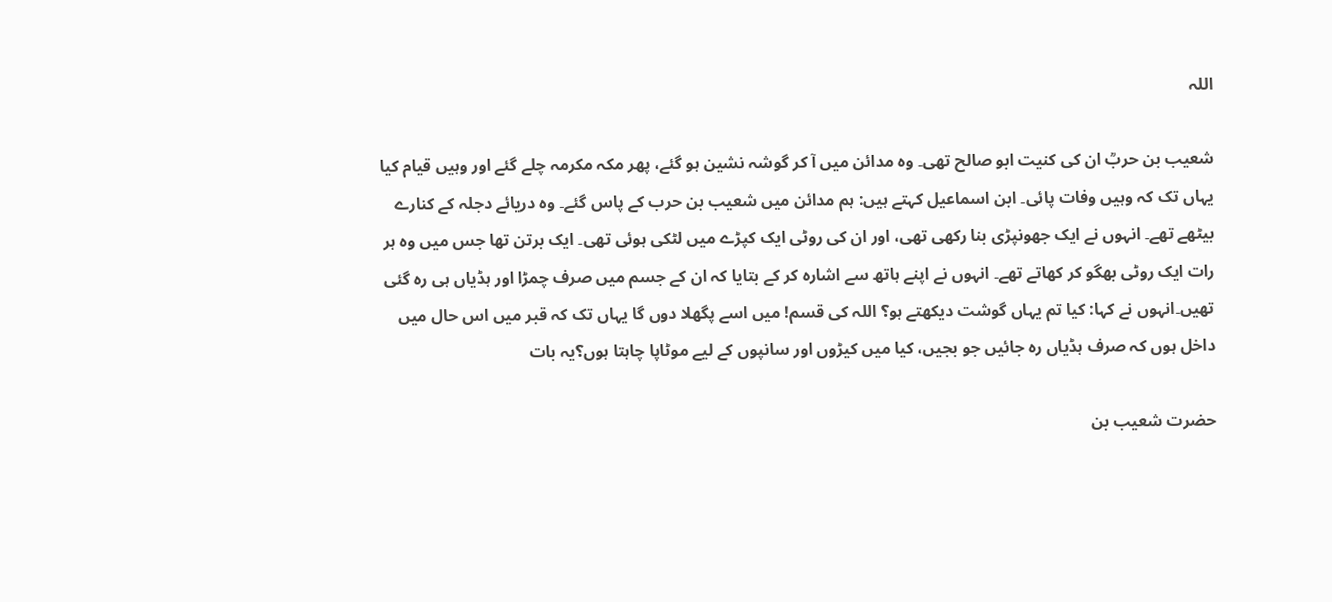اللہ

شعیب بن حربؒ ان کی کنیت ابو صالح تھی۔ وہ مدائن میں آ کر گوشہ نشین ہو گئے، پھر مکہ مکرمہ چلے گئے اور وہیں قیام کیا یہاں تک کہ وہیں وفات پائی۔ ابن اسماعیل کہتے ہیں: ہم مدائن میں شعیب بن حرب کے پاس گئے۔ وہ دریائے دجلہ کے کنارے بیٹھے تھے۔ انہوں نے ایک جھونپڑی بنا رکھی تھی، اور ان کی روٹی ایک کپڑے میں لٹکی ہوئی تھی۔ ایک برتن تھا جس میں وہ ہر رات ایک روٹی بھگو کر کھاتے تھے۔ انہوں نے اپنے ہاتھ سے اشارہ کر کے بتایا کہ ان کے جسم میں صرف چمڑا اور ہڈیاں ہی رہ گئی تھیں۔انہوں نے کہا: کیا تم یہاں گوشت دیکھتے ہو؟ اللہ کی قسم! میں اسے پگھلا دوں گا یہاں تک کہ قبر میں اس حال میں داخل ہوں کہ صرف ہڈیاں رہ جائیں جو بجیں، کیا میں کیڑوں اور سانپوں کے لیے موٹاپا چاہتا ہوں؟یہ بات

حضرت شعیب بن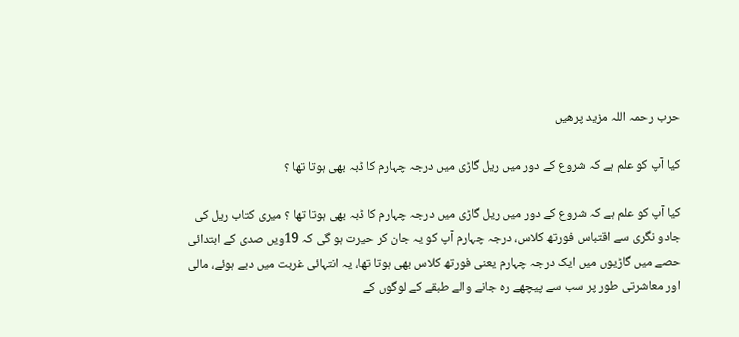حرب رحمہ اللہ مزید پرھیں

کیا آپ کو علم ہے کہ شروع کے دور میں ریل گاڑی میں درجہ چہارم کا ڈبہ بھی ہوتا تھا ؟

کیا آپ کو علم ہے کہ شروع کے دور میں ریل گاڑی میں درجہ چہارم کا ڈبہ بھی ہوتا تھا ؟ میری کتاب ریل کی جادو نگری سے اقتباس فورتھ کلاس، درجہ چہارم آپ کو یہ جان کر حیرت ہو گی کہ 19ویں صدی کے ابتدائی حصے میں گاڑیوں میں ایک درجہ چہارم یعنی فورتھ کلاس بھی ہوتا تھا، یہ انتہائی غربت میں دبے ہوئے، مالی اور معاشرتی طور پر سب سے پیچھے رہ جانے والے طبقے کے لوگوں کے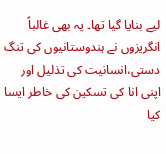لیے بنایا گیا تھا۔ یہ بھی غالباً انگریزوں نے ہندوستانیوں کی تنگ دستی،انسانیت کی تذلیل اور اپنی انا کی تسکین کی خاطر ایسا کیا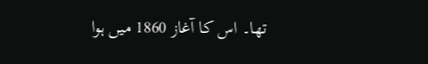تھا۔ اس کا آغاز 1860 میں ہوا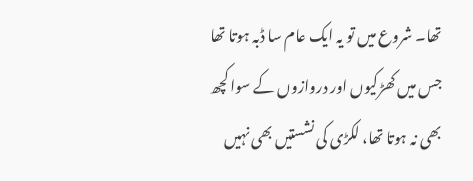تھا۔ شروع میں تو یہ ایک عام سا ڈبہ ہوتا تھا جس میں کھڑکیوں اور دروازوں کے سوا کچھ بھی نہ ہوتا تھا، لکڑی کی نشستیں بھی نہیں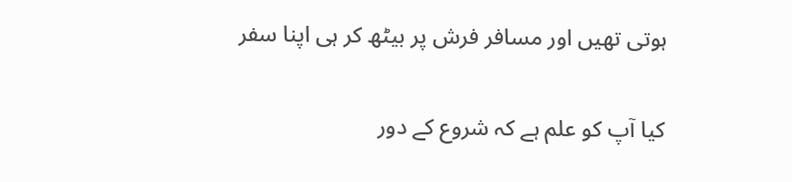ہوتی تھیں اور مسافر فرش پر بیٹھ کر ہی اپنا سفر

کیا آپ کو علم ہے کہ شروع کے دور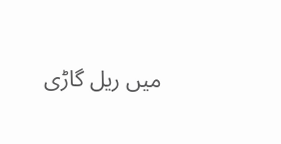میں ریل گاڑی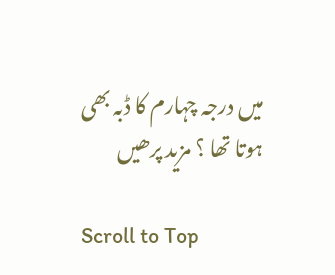میں درجہ چہارم کا ڈبہ بھی ہوتا تھا ؟ مزید پرھیں

Scroll to Top